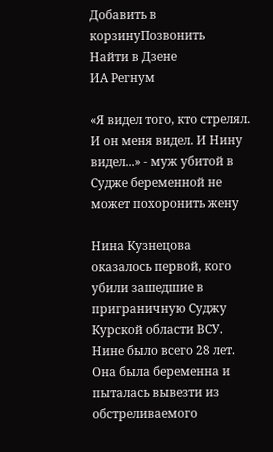Добавить в корзинуПозвонить
Найти в Дзене
ИА Регнум

«Я видел того, кто стрелял. И он меня видел. И Нину видел...» - муж убитой в Судже беременной не может похоронить жену

Нина Кузнецова оказалось первой, кого убили зашедшие в приграничную Суджу Курской области ВСУ. Нине было всего 28 лет. Она была беременна и пыталась вывезти из обстреливаемого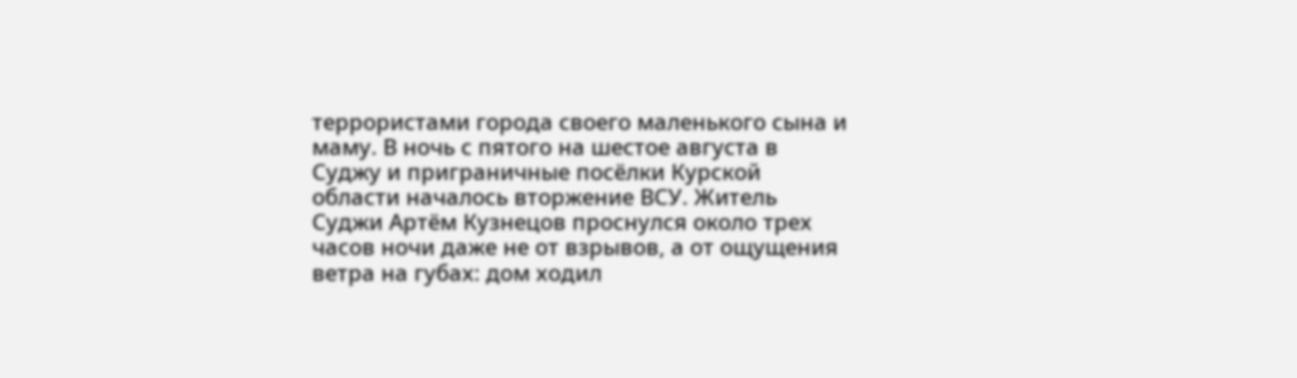террористами города своего маленького сына и маму. В ночь с пятого на шестое августа в Суджу и приграничные посёлки Курской области началось вторжение ВСУ. Житель Суджи Артём Кузнецов проснулся около трех часов ночи даже не от взрывов, а от ощущения ветра на губах: дом ходил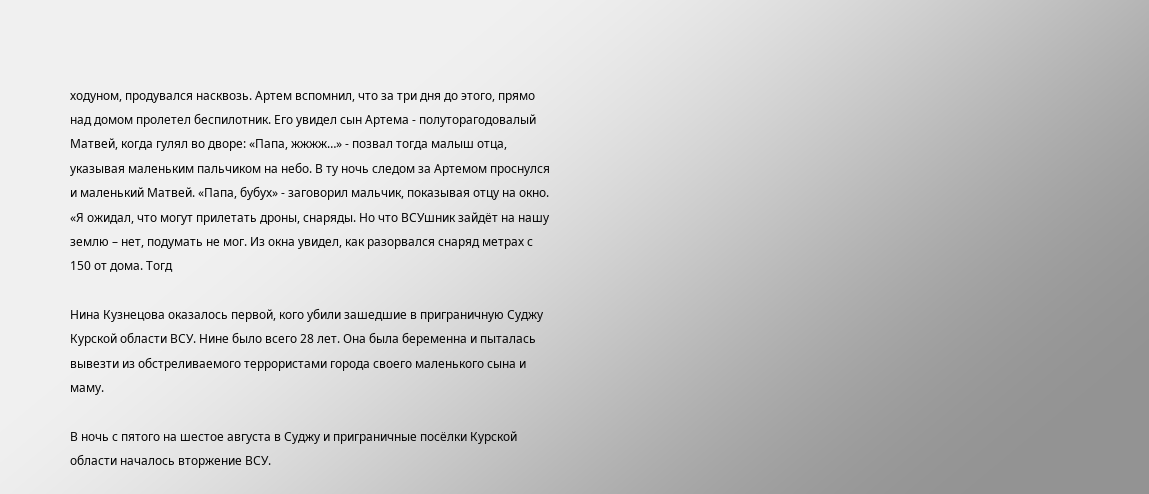ходуном, продувался насквозь. Артем вспомнил, что за три дня до этого, прямо над домом пролетел беспилотник. Его увидел сын Артема - полуторагодовалый Матвей, когда гулял во дворе: «Папа, жжжж…» - позвал тогда малыш отца, указывая маленьким пальчиком на небо. В ту ночь следом за Артемом проснулся и маленький Матвей. «Папа, бубух» - заговорил мальчик, показывая отцу на окно. «Я ожидал, что могут прилетать дроны, снаряды. Но что ВСУшник зайдёт на нашу землю – нет, подумать не мог. Из окна увидел, как разорвался снаряд метрах с 150 от дома. Тогд

Нина Кузнецова оказалось первой, кого убили зашедшие в приграничную Суджу Курской области ВСУ. Нине было всего 28 лет. Она была беременна и пыталась вывезти из обстреливаемого террористами города своего маленького сына и маму.

В ночь с пятого на шестое августа в Суджу и приграничные посёлки Курской области началось вторжение ВСУ.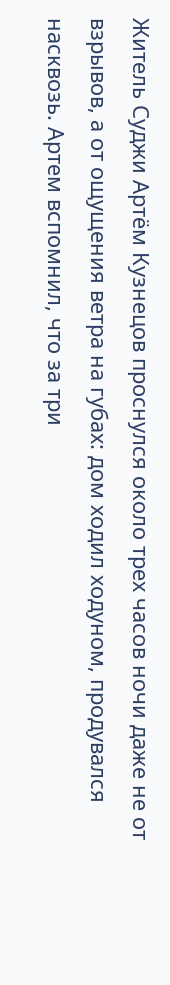Житель Суджи Артём Кузнецов проснулся около трех часов ночи даже не от взрывов, а от ощущения ветра на губах: дом ходил ходуном, продувался насквозь. Артем вспомнил, что за три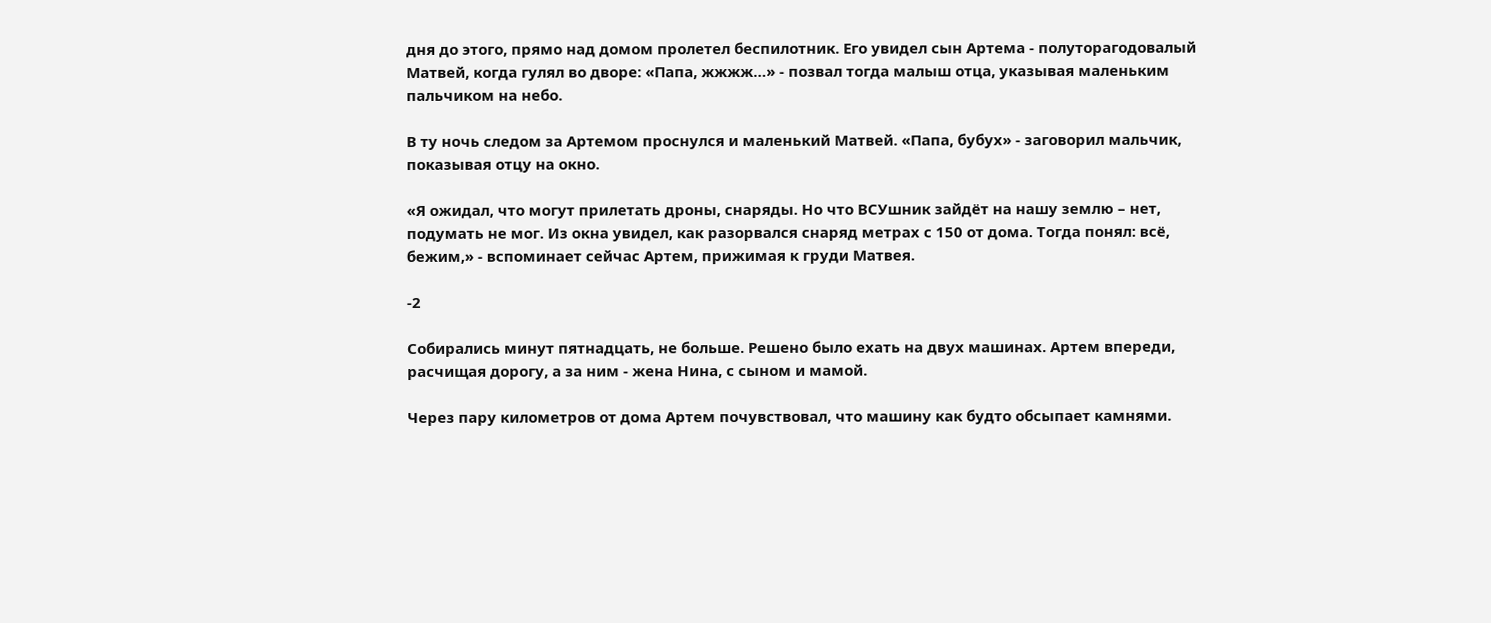дня до этого, прямо над домом пролетел беспилотник. Его увидел сын Артема - полуторагодовалый Матвей, когда гулял во дворе: «Папа, жжжж…» - позвал тогда малыш отца, указывая маленьким пальчиком на небо.

В ту ночь следом за Артемом проснулся и маленький Матвей. «Папа, бубух» - заговорил мальчик, показывая отцу на окно.

«Я ожидал, что могут прилетать дроны, снаряды. Но что ВСУшник зайдёт на нашу землю – нет, подумать не мог. Из окна увидел, как разорвался снаряд метрах с 150 от дома. Тогда понял: всё, бежим,» - вспоминает сейчас Артем, прижимая к груди Матвея.

-2

Собирались минут пятнадцать, не больше. Решено было ехать на двух машинах. Артем впереди, расчищая дорогу, а за ним - жена Нина, с сыном и мамой.

Через пару километров от дома Артем почувствовал, что машину как будто обсыпает камнями.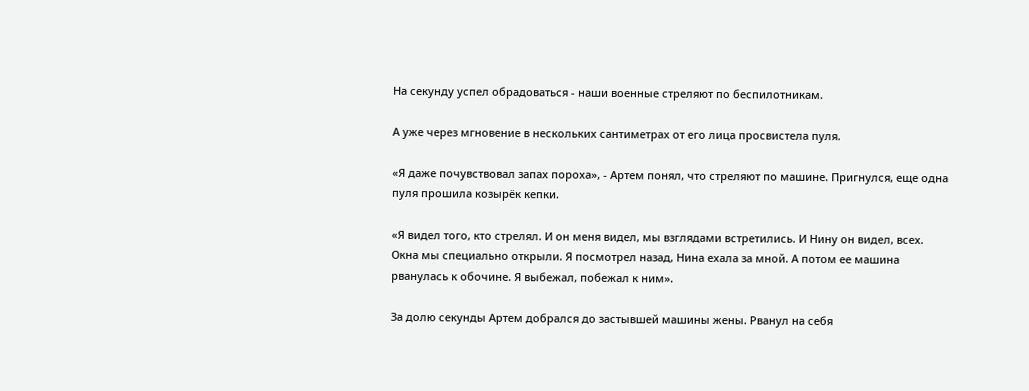На секунду успел обрадоваться - наши военные стреляют по беспилотникам.

А уже через мгновение в нескольких сантиметрах от его лица просвистела пуля.

«Я даже почувствовал запах пороха», - Артем понял, что стреляют по машине. Пригнулся, еще одна пуля прошила козырёк кепки.

«Я видел того, кто стрелял. И он меня видел, мы взглядами встретились. И Нину он видел, всех. Окна мы специально открыли. Я посмотрел назад, Нина ехала за мной. А потом ее машина рванулась к обочине. Я выбежал, побежал к ним».

За долю секунды Артем добрался до застывшей машины жены. Рванул на себя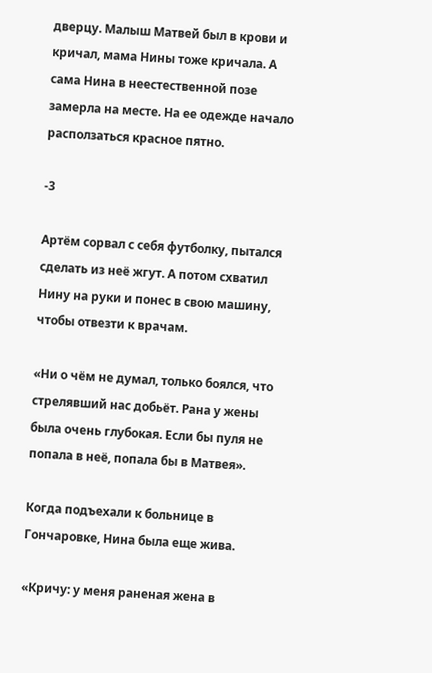дверцу. Малыш Матвей был в крови и кричал, мама Нины тоже кричала. А сама Нина в неестественной позе замерла на месте. На ее одежде начало расползаться красное пятно.

-3

Артём сорвал с себя футболку, пытался сделать из неё жгут. А потом схватил Нину на руки и понес в свою машину, чтобы отвезти к врачам.

«Ни о чём не думал, только боялся, что стрелявший нас добьёт. Рана у жены была очень глубокая. Если бы пуля не попала в неё, попала бы в Матвея».

Когда подъехали к больнице в Гончаровке, Нина была еще жива.

«Кричу: у меня раненая жена в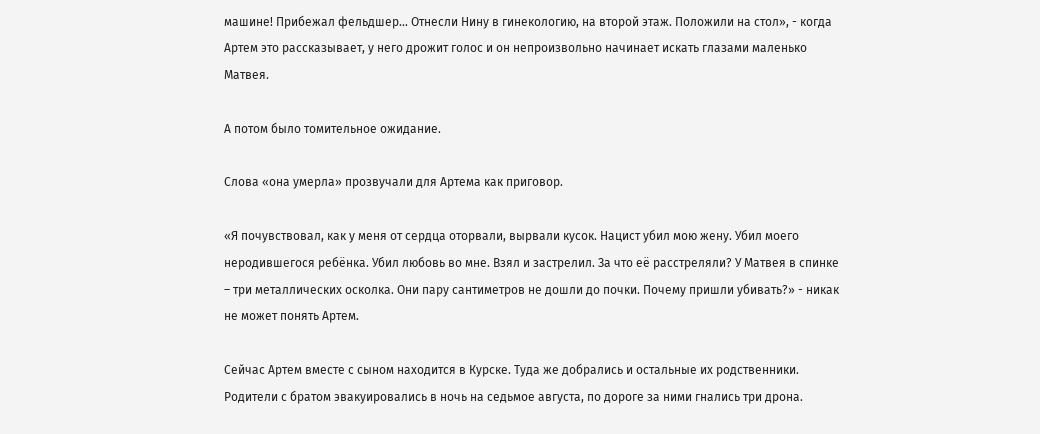машине! Прибежал фельдшер... Отнесли Нину в гинекологию, на второй этаж. Положили на стол», - когда Артем это рассказывает, у него дрожит голос и он непроизвольно начинает искать глазами маленько Матвея.

А потом было томительное ожидание.

Слова «она умерла» прозвучали для Артема как приговор.

«Я почувствовал, как у меня от сердца оторвали, вырвали кусок. Нацист убил мою жену. Убил моего неродившегося ребёнка. Убил любовь во мне. Взял и застрелил. За что её расстреляли? У Матвея в спинке – три металлических осколка. Они пару сантиметров не дошли до почки. Почему пришли убивать?» - никак не может понять Артем.

Сейчас Артем вместе с сыном находится в Курске. Туда же добрались и остальные их родственники. Родители с братом эвакуировались в ночь на седьмое августа, по дороге за ними гнались три дрона.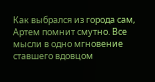Как выбрался из города сам, Артем помнит смутно. Все мысли в одно мгновение ставшего вдовцом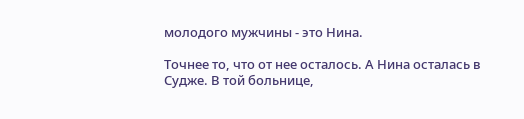молодого мужчины - это Нина.

Точнее то, что от нее осталось. А Нина осталась в Судже. В той больнице,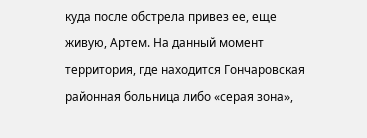куда после обстрела привез ее, еще живую, Артем. На данный момент территория, где находится Гончаровская районная больница либо «серая зона»,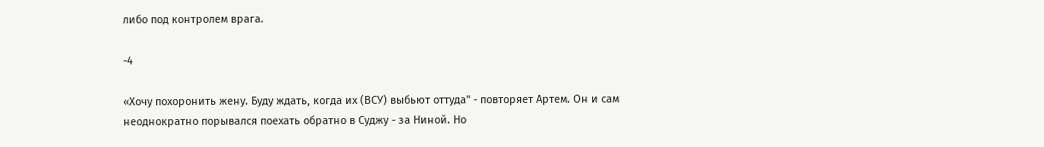либо под контролем врага.

-4

«Хочу похоронить жену. Буду ждать, когда их (ВСУ) выбьют оттуда" - повторяет Артем. Он и сам неоднократно порывался поехать обратно в Суджу - за Ниной. Но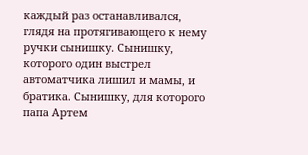каждый раз останавливался, глядя на протягивающего к нему ручки сынишку. Сынишку, которого один выстрел автоматчика лишил и мамы, и братика. Сынишку, для которого папа Артем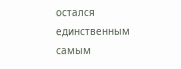остался единственным самым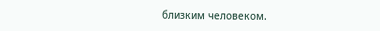близким человеком.